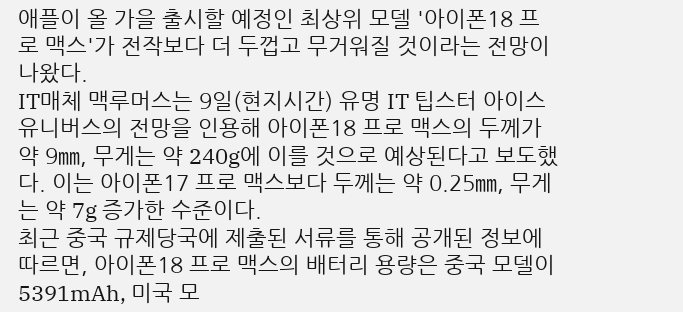애플이 올 가을 출시할 예정인 최상위 모델 '아이폰18 프로 맥스'가 전작보다 더 두껍고 무거워질 것이라는 전망이 나왔다.
IT매체 맥루머스는 9일(현지시간) 유명 IT 팁스터 아이스유니버스의 전망을 인용해 아이폰18 프로 맥스의 두께가 약 9㎜, 무게는 약 240g에 이를 것으로 예상된다고 보도했다. 이는 아이폰17 프로 맥스보다 두께는 약 0.25㎜, 무게는 약 7g 증가한 수준이다.
최근 중국 규제당국에 제출된 서류를 통해 공개된 정보에 따르면, 아이폰18 프로 맥스의 배터리 용량은 중국 모델이 5391mAh, 미국 모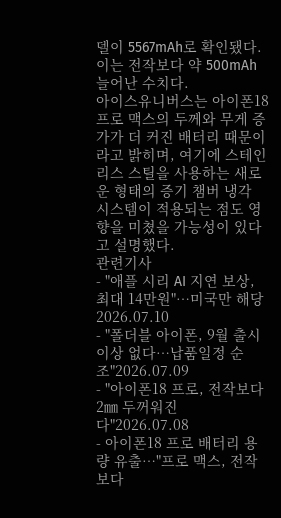델이 5567mAh로 확인됐다. 이는 전작보다 약 500mAh 늘어난 수치다.
아이스유니버스는 아이폰18 프로 맥스의 두께와 무게 증가가 더 커진 배터리 때문이라고 밝히며, 여기에 스테인리스 스틸을 사용하는 새로운 형태의 증기 챔버 냉각 시스템이 적용되는 점도 영향을 미쳤을 가능성이 있다고 설명했다.
관련기사
- "애플 시리 AI 지연 보상, 최대 14만원"…미국만 해당2026.07.10
- "폴더블 아이폰, 9월 출시 이상 없다…납품일정 순조"2026.07.09
- "아이폰18 프로, 전작보다 2㎜ 두꺼워진다"2026.07.08
- 아이폰18 프로 배터리 용량 유출…"프로 맥스, 전작보다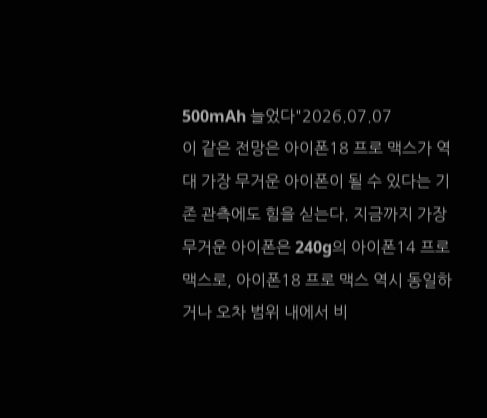500mAh 늘었다"2026.07.07
이 같은 전망은 아이폰18 프로 맥스가 역대 가장 무거운 아이폰이 될 수 있다는 기존 관측에도 힘을 싣는다. 지금까지 가장 무거운 아이폰은 240g의 아이폰14 프로 맥스로, 아이폰18 프로 맥스 역시 동일하거나 오차 범위 내에서 비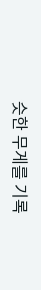슷한 무게를 기록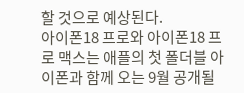할 것으로 예상된다.
아이폰18 프로와 아이폰18 프로 맥스는 애플의 첫 폴더블 아이폰과 함께 오는 9월 공개될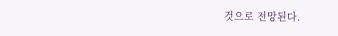것으로 전망된다.